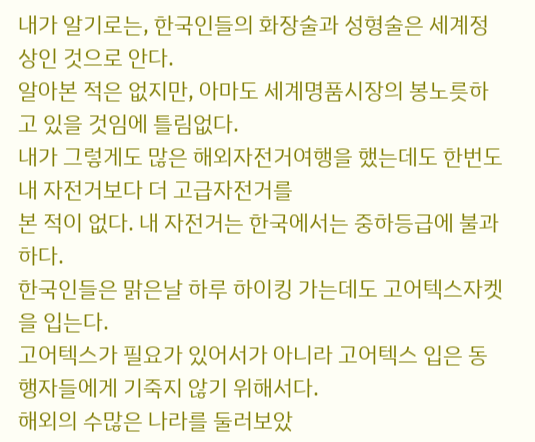내가 알기로는, 한국인들의 화장술과 성형술은 세계정상인 것으로 안다.
알아본 적은 없지만, 아마도 세계명품시장의 봉노릇하고 있을 것임에 틀림없다.
내가 그렇게도 많은 해외자전거여행을 했는데도 한번도 내 자전거보다 더 고급자전거를
본 적이 없다. 내 자전거는 한국에서는 중하등급에 불과하다.
한국인들은 맑은날 하루 하이킹 가는데도 고어텍스자켓을 입는다.
고어텍스가 필요가 있어서가 아니라 고어텍스 입은 동행자들에게 기죽지 않기 위해서다.
해외의 수많은 나라를 둘러보았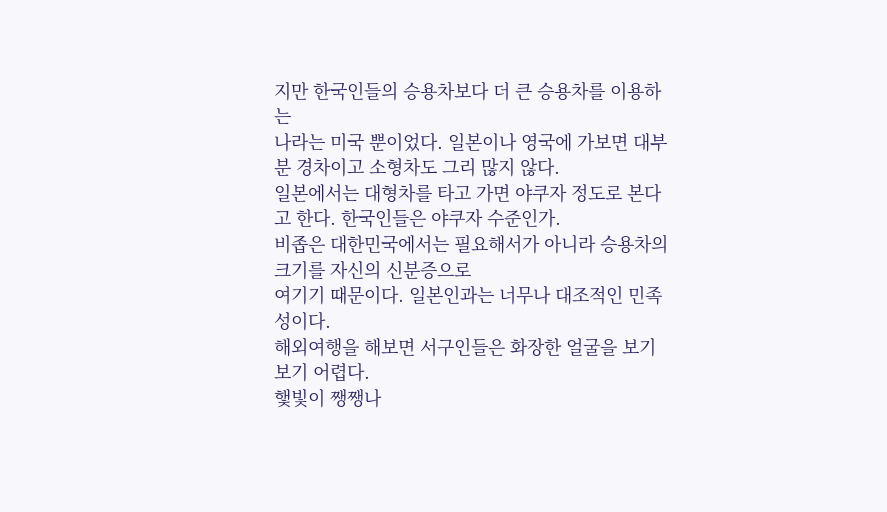지만 한국인들의 승용차보다 더 큰 승용차를 이용하는
나라는 미국 뿐이었다. 일본이나 영국에 가보면 대부분 경차이고 소형차도 그리 많지 않다.
일본에서는 대형차를 타고 가면 야쿠자 정도로 본다고 한다. 한국인들은 야쿠자 수준인가.
비좁은 대한민국에서는 필요해서가 아니라 승용차의 크기를 자신의 신분증으로
여기기 때문이다. 일본인과는 너무나 대조적인 민족성이다.
해외여행을 해보면 서구인들은 화장한 얼굴을 보기 보기 어렵다.
햋빛이 쨍쨍나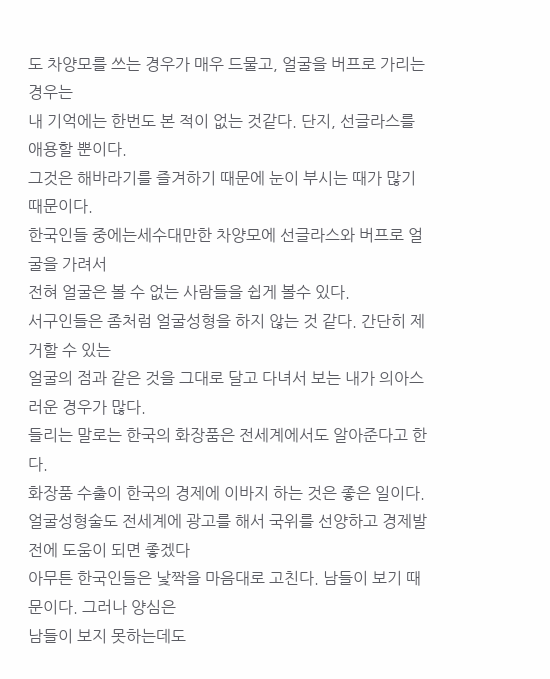도 차양모를 쓰는 경우가 매우 드물고, 얼굴을 버프로 가리는 경우는
내 기억에는 한번도 본 적이 없는 것같다. 단지, 선글라스를 애용할 뿐이다.
그것은 해바라기를 즐겨하기 때문에 눈이 부시는 때가 많기 때문이다.
한국인들 중에는세수대만한 차양모에 선글라스와 버프로 얼굴을 가려서
전혀 얼굴은 볼 수 없는 사람들을 쉽게 볼수 있다.
서구인들은 좀처럼 얼굴성형을 하지 않는 것 같다. 간단히 제거할 수 있는
얼굴의 점과 같은 것을 그대로 달고 다녀서 보는 내가 의아스러운 경우가 많다.
들리는 말로는 한국의 화장품은 전세계에서도 알아준다고 한다.
화장품 수출이 한국의 경제에 이바지 하는 것은 좋은 일이다.
얼굴성형술도 전세계에 광고를 해서 국위를 선양하고 경제발전에 도움이 되면 좋겠다
아무튼 한국인들은 낯짝을 마음대로 고친다. 남들이 보기 때문이다. 그러나 양심은
남들이 보지 못하는데도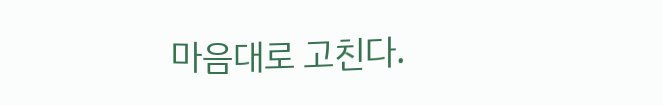마음대로 고친다.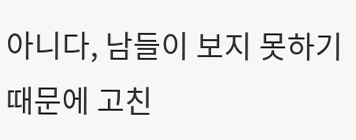아니다, 남들이 보지 못하기 때문에 고친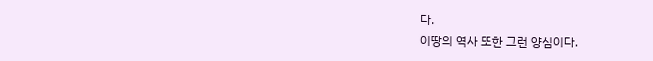다.
이땅의 역사 또한 그런 양심이다.